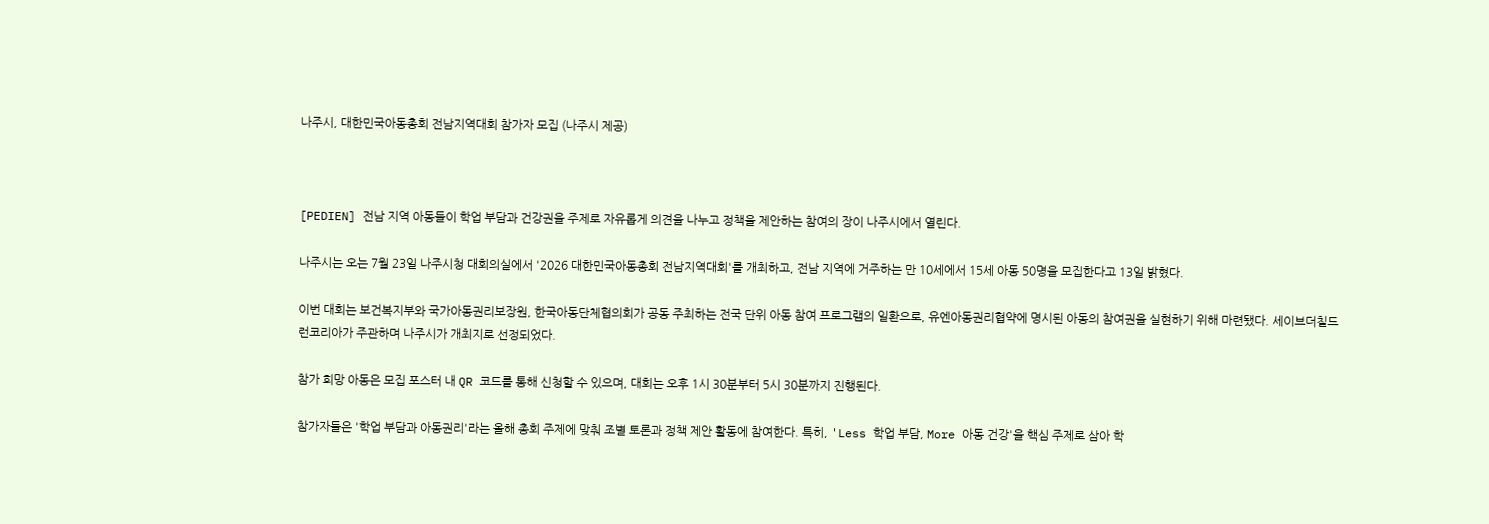나주시, 대한민국아동총회 전남지역대회 참가자 모집 (나주시 제공)



[PEDIEN] 전남 지역 아동들이 학업 부담과 건강권을 주제로 자유롭게 의견을 나누고 정책을 제안하는 참여의 장이 나주시에서 열린다.

나주시는 오는 7월 23일 나주시청 대회의실에서 '2026 대한민국아동총회 전남지역대회'를 개최하고, 전남 지역에 거주하는 만 10세에서 15세 아동 50명을 모집한다고 13일 밝혔다.

이번 대회는 보건복지부와 국가아동권리보장원, 한국아동단체협의회가 공동 주최하는 전국 단위 아동 참여 프로그램의 일환으로, 유엔아동권리협약에 명시된 아동의 참여권을 실현하기 위해 마련됐다. 세이브더칠드런코리아가 주관하며 나주시가 개최지로 선정되었다.

참가 희망 아동은 모집 포스터 내 QR 코드를 통해 신청할 수 있으며, 대회는 오후 1시 30분부터 5시 30분까지 진행된다.

참가자들은 '학업 부담과 아동권리'라는 올해 총회 주제에 맞춰 조별 토론과 정책 제안 활동에 참여한다. 특히, 'Less 학업 부담, More 아동 건강'을 핵심 주제로 삼아 학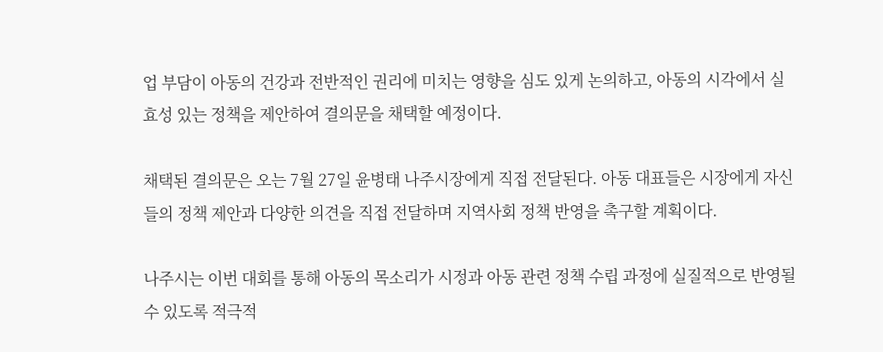업 부담이 아동의 건강과 전반적인 권리에 미치는 영향을 심도 있게 논의하고, 아동의 시각에서 실효성 있는 정책을 제안하여 결의문을 채택할 예정이다.

채택된 결의문은 오는 7월 27일 윤병태 나주시장에게 직접 전달된다. 아동 대표들은 시장에게 자신들의 정책 제안과 다양한 의견을 직접 전달하며 지역사회 정책 반영을 촉구할 계획이다.

나주시는 이번 대회를 통해 아동의 목소리가 시정과 아동 관련 정책 수립 과정에 실질적으로 반영될 수 있도록 적극적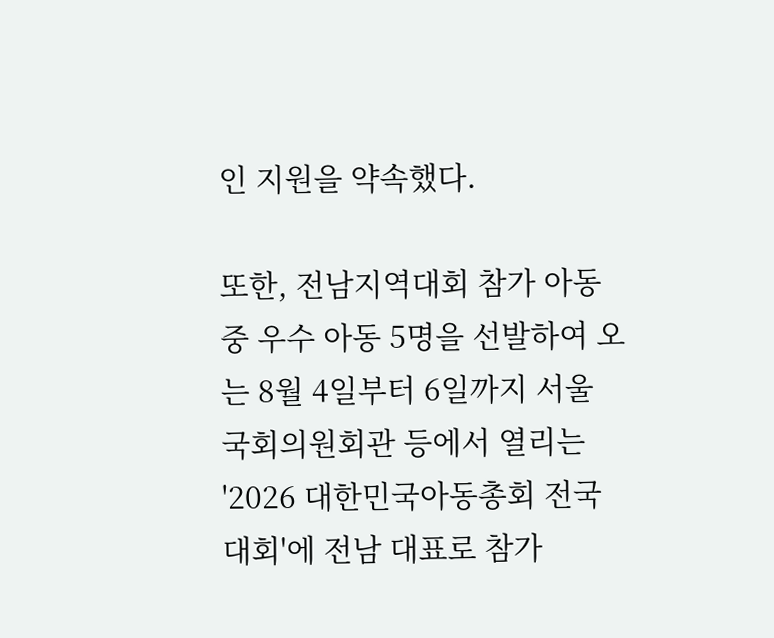인 지원을 약속했다.

또한, 전남지역대회 참가 아동 중 우수 아동 5명을 선발하여 오는 8월 4일부터 6일까지 서울 국회의원회관 등에서 열리는 '2026 대한민국아동총회 전국대회'에 전남 대표로 참가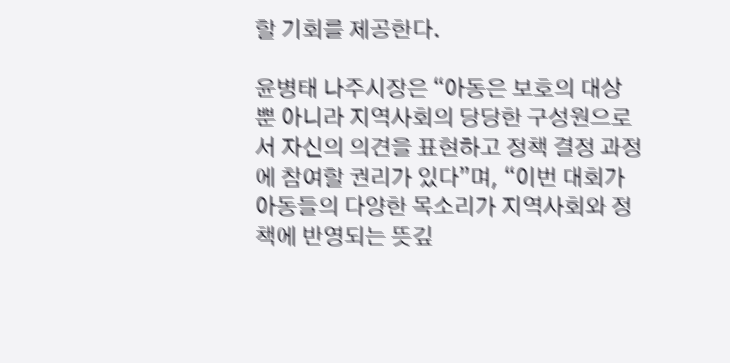할 기회를 제공한다.

윤병태 나주시장은 “아동은 보호의 대상뿐 아니라 지역사회의 당당한 구성원으로서 자신의 의견을 표현하고 정책 결정 과정에 참여할 권리가 있다”며, “이번 대회가 아동들의 다양한 목소리가 지역사회와 정책에 반영되는 뜻깊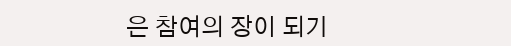은 참여의 장이 되기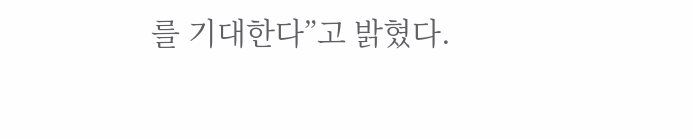를 기대한다”고 밝혔다.